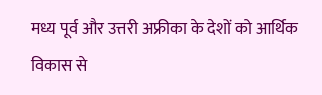मध्य पूर्व और उत्तरी अफ्रीका के देशों को आर्थिक विकास से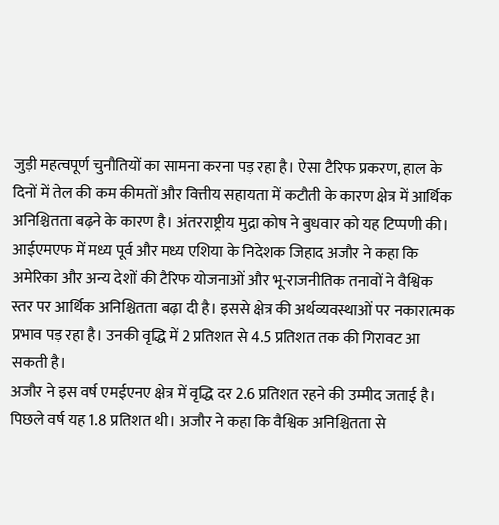जुड़ी महत्वपूर्ण चुनौतियों का सामना करना पड़ रहा है। ऐसा टैरिफ प्रकरण, हाल के दिनों में तेल की कम कीमतों और वित्तीय सहायता में कटौती के कारण क्षेत्र में आर्थिक अनिश्चितता बढ़ने के कारण है। अंतरराष्ट्रीय मुद्रा कोष ने बुधवार को यह टिप्पणी की।
आईएमएफ में मध्य पूर्व और मध्य एशिया के निदेशक जिहाद अजौर ने कहा कि अमेरिका और अन्य देशों की टैरिफ योजनाओं और भू-राजनीतिक तनावों ने वैश्विक स्तर पर आर्थिक अनिश्चितता बढ़ा दी है। इससे क्षेत्र की अर्थव्यवस्थाओं पर नकारात्मक प्रभाव पड़ रहा है। उनकी वृद्धि में 2 प्रतिशत से 4.5 प्रतिशत तक की गिरावट आ सकती है।
अजौर ने इस वर्ष एमईएनए क्षेत्र में वृद्धि दर 2.6 प्रतिशत रहने की उम्मीद जताई है। पिछले वर्ष यह 1.8 प्रतिशत थी। अजौर ने कहा कि वैश्विक अनिश्चितता से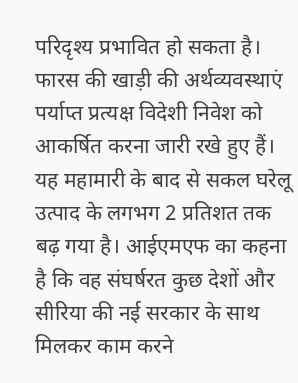परिदृश्य प्रभावित हो सकता है। फारस की खाड़ी की अर्थव्यवस्थाएं पर्याप्त प्रत्यक्ष विदेशी निवेश को आकर्षित करना जारी रखे हुए हैं। यह महामारी के बाद से सकल घरेलू उत्पाद के लगभग 2 प्रतिशत तक बढ़ गया है। आईएमएफ का कहना है कि वह संघर्षरत कुछ देशों और सीरिया की नई सरकार के साथ मिलकर काम करने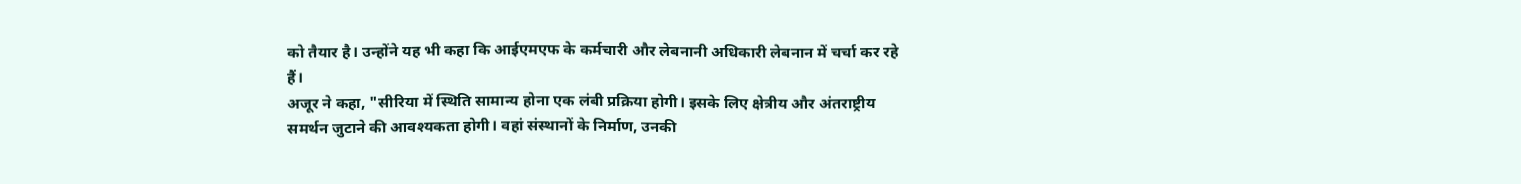को तैयार है। उन्होंने यह भी कहा कि आईएमएफ के कर्मचारी और लेबनानी अधिकारी लेबनान में चर्चा कर रहे हैं।
अजूर ने कहा, "सीरिया में स्थिति सामान्य होना एक लंबी प्रक्रिया होगी। इसके लिए क्षेत्रीय और अंतराष्ट्रीय समर्थन जुटाने की आवश्यकता होगी। वहां संस्थानों के निर्माण, उनकी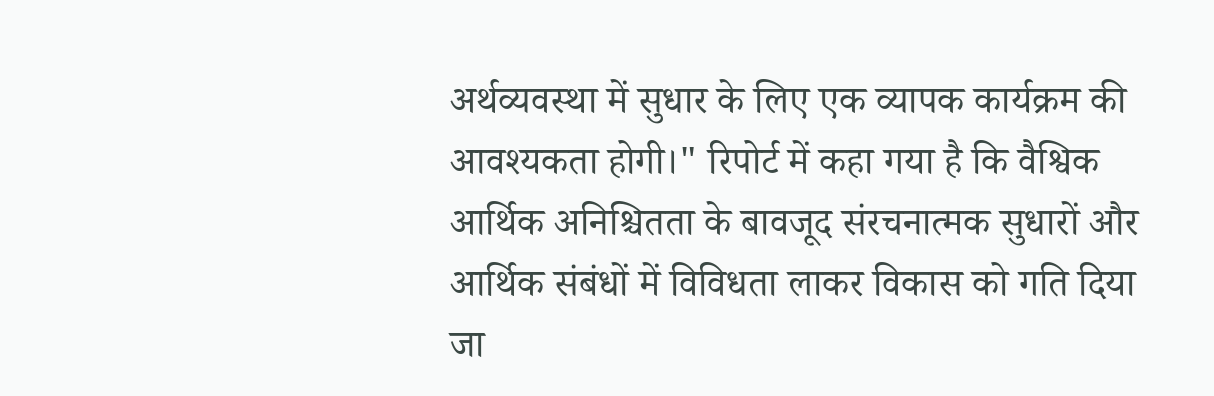अर्थव्यवस्था में सुधार के लिए एक व्यापक कार्यक्रम की आवश्यकता होगी।" रिपोर्ट में कहा गया है कि वैश्विक आर्थिक अनिश्चितता के बावजूद संरचनात्मक सुधारों और आर्थिक संबंधों में विविधता लाकर विकास को गति दिया जा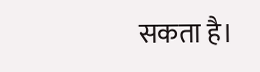सकता है।